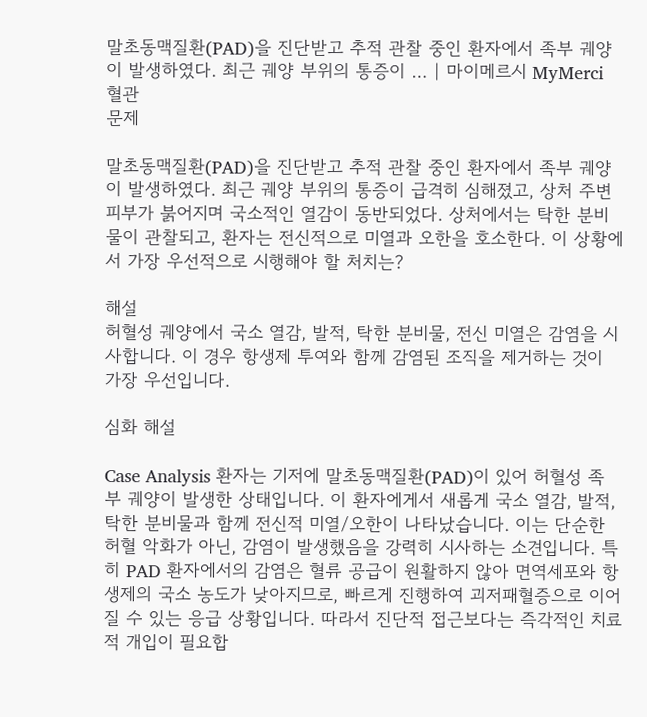말초동맥질환(PAD)을 진단받고 추적 관찰 중인 환자에서 족부 궤양이 발생하였다. 최근 궤양 부위의 통증이 … | 마이메르시 MyMerci
혈관
문제

말초동맥질환(PAD)을 진단받고 추적 관찰 중인 환자에서 족부 궤양이 발생하였다. 최근 궤양 부위의 통증이 급격히 심해졌고, 상처 주변 피부가 붉어지며 국소적인 열감이 동반되었다. 상처에서는 탁한 분비물이 관찰되고, 환자는 전신적으로 미열과 오한을 호소한다. 이 상황에서 가장 우선적으로 시행해야 할 처치는?

해설
허혈성 궤양에서 국소 열감, 발적, 탁한 분비물, 전신 미열은 감염을 시사합니다. 이 경우 항생제 투여와 함께 감염된 조직을 제거하는 것이 가장 우선입니다.

심화 해설

Case Analysis 환자는 기저에 말초동맥질환(PAD)이 있어 허혈성 족부 궤양이 발생한 상태입니다. 이 환자에게서 새롭게 국소 열감, 발적, 탁한 분비물과 함께 전신적 미열/오한이 나타났습니다. 이는 단순한 허혈 악화가 아닌, 감염이 발생했음을 강력히 시사하는 소견입니다. 특히 PAD 환자에서의 감염은 혈류 공급이 원활하지 않아 면역세포와 항생제의 국소 농도가 낮아지므로, 빠르게 진행하여 괴저패혈증으로 이어질 수 있는 응급 상황입니다. 따라서 진단적 접근보다는 즉각적인 치료적 개입이 필요합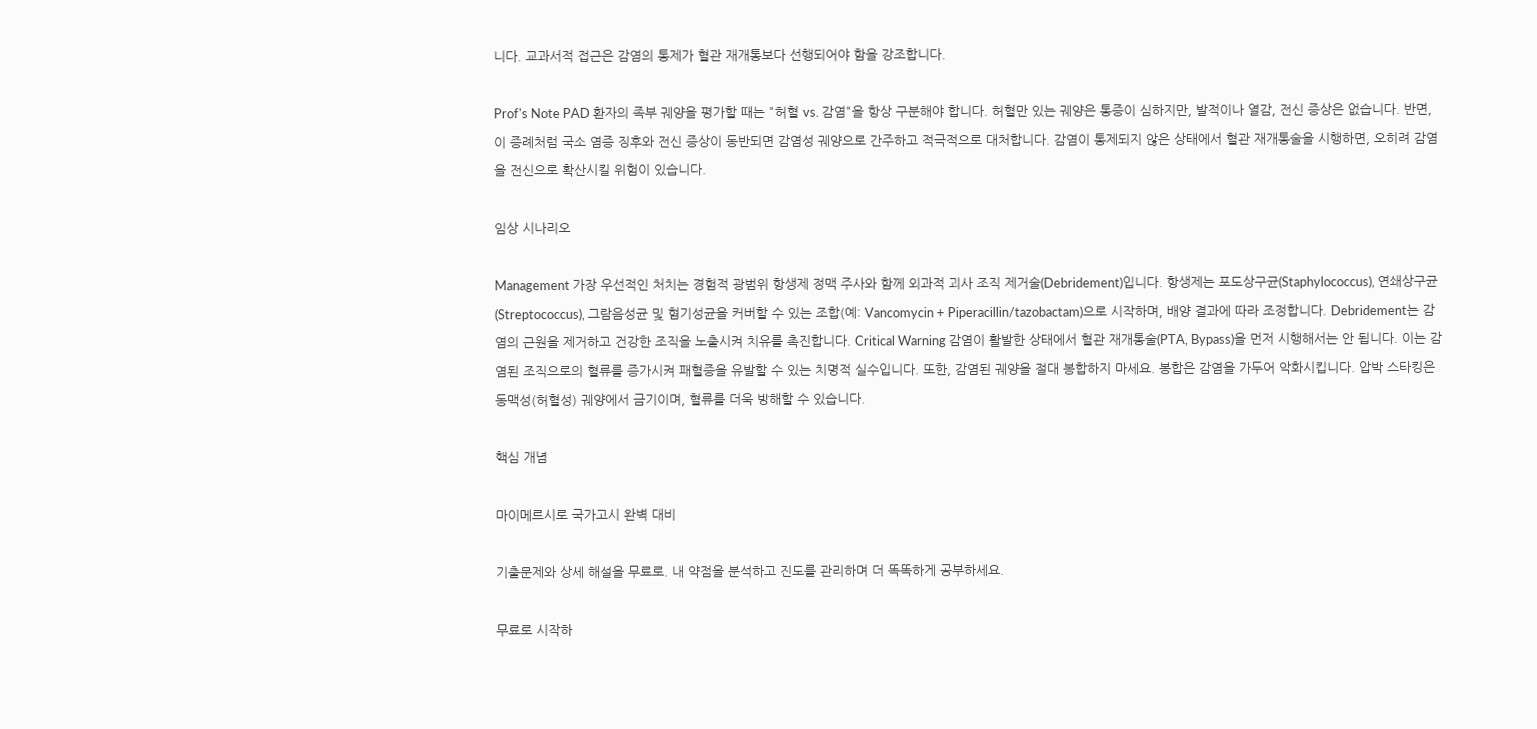니다. 교과서적 접근은 감염의 통제가 혈관 재개통보다 선행되어야 함을 강조합니다.

Prof's Note PAD 환자의 족부 궤양을 평가할 때는 "허혈 vs. 감염"을 항상 구분해야 합니다. 허혈만 있는 궤양은 통증이 심하지만, 발적이나 열감, 전신 증상은 없습니다. 반면, 이 증례처럼 국소 염증 징후와 전신 증상이 동반되면 감염성 궤양으로 간주하고 적극적으로 대처합니다. 감염이 통제되지 않은 상태에서 혈관 재개통술을 시행하면, 오히려 감염을 전신으로 확산시킬 위험이 있습니다.

임상 시나리오

Management 가장 우선적인 처치는 경험적 광범위 항생제 정맥 주사와 함께 외과적 괴사 조직 제거술(Debridement)입니다. 항생제는 포도상구균(Staphylococcus), 연쇄상구균(Streptococcus), 그람음성균 및 혐기성균을 커버할 수 있는 조합(예: Vancomycin + Piperacillin/tazobactam)으로 시작하며, 배양 결과에 따라 조정합니다. Debridement는 감염의 근원을 제거하고 건강한 조직을 노출시켜 치유를 촉진합니다. Critical Warning 감염이 활발한 상태에서 혈관 재개통술(PTA, Bypass)을 먼저 시행해서는 안 됩니다. 이는 감염된 조직으로의 혈류를 증가시켜 패혈증을 유발할 수 있는 치명적 실수입니다. 또한, 감염된 궤양을 절대 봉합하지 마세요. 봉합은 감염을 가두어 악화시킵니다. 압박 스타킹은 동맥성(허혈성) 궤양에서 금기이며, 혈류를 더욱 방해할 수 있습니다.

핵심 개념

마이메르시로 국가고시 완벽 대비

기출문제와 상세 해설을 무료로. 내 약점을 분석하고 진도를 관리하며 더 똑똑하게 공부하세요.

무료로 시작하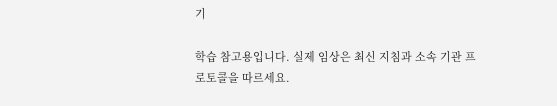기

학습 참고용입니다. 실제 임상은 최신 지침과 소속 기관 프로토콜을 따르세요.